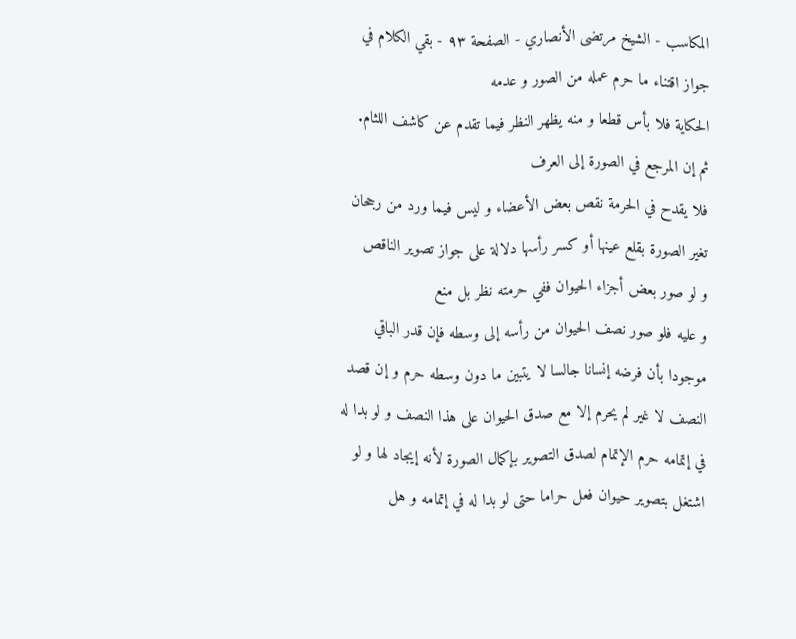المكاسب - الشيخ مرتضى الأنصاري - الصفحة ٩٣ - بقي الكلام في جواز اقتناء ما حرم عمله من الصور و عدمه
الحكاية فلا بأس قطعا و منه يظهر النظر فيما تقدم عن كاشف اللثام.
ثم إن المرجع في الصورة إلى العرف
فلا يقدح في الحرمة نقص بعض الأعضاء و ليس فيما ورد من رجحان تغير الصورة بقلع عينها أو كسر رأسها دلالة على جواز تصوير الناقص
و لو صور بعض أجزاء الحيوان ففي حرمته نظر بل منع
و عليه فلو صور نصف الحيوان من رأسه إلى وسطه فإن قدر الباقي موجودا بأن فرضه إنسانا جالسا لا يتبين ما دون وسطه حرم و إن قصد النصف لا غير لم يحرم إلا مع صدق الحيوان على هذا النصف و لو بدا له في إتمامه حرم الإتمام لصدق التصوير بإكمال الصورة لأنه إيجاد لها و لو اشتغل بتصوير حيوان فعل حراما حتى لو بدا له في إتمامه و هل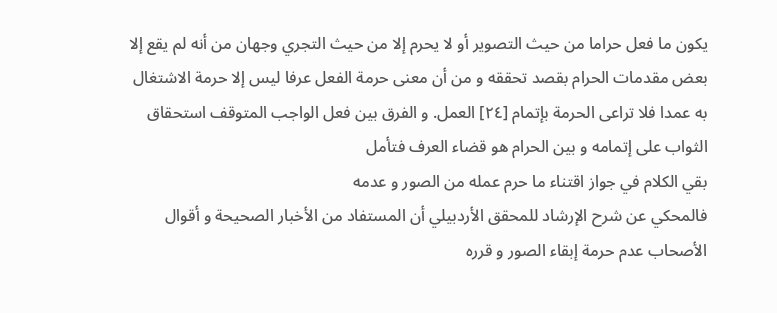يكون ما فعل حراما من حيث التصوير أو لا يحرم إلا من حيث التجري وجهان من أنه لم يقع إلا بعض مقدمات الحرام بقصد تحققه و من أن معنى حرمة الفعل عرفا ليس إلا حرمة الاشتغال به عمدا فلا تراعى الحرمة بإتمام [٢٤] العمل. و الفرق بين فعل الواجب المتوقف استحقاق الثواب على إتمامه و بين الحرام هو قضاء العرف فتأمل
بقي الكلام في جواز اقتناء ما حرم عمله من الصور و عدمه
فالمحكي عن شرح الإرشاد للمحقق الأردبيلي أن المستفاد من الأخبار الصحيحة و أقوال الأصحاب عدم حرمة إبقاء الصور و قرره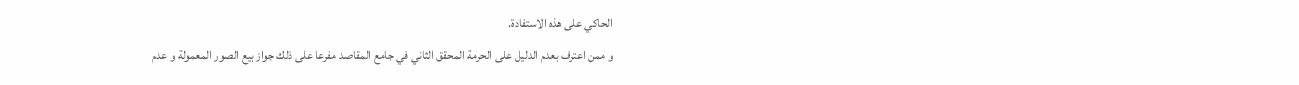الحاكي على هذه الاستفادة.
و ممن اعترف بعدم الدليل على الحرمة المحقق الثاني في جامع المقاصد مفرعا على ذلك جواز بيع الصور المعمولة و عدم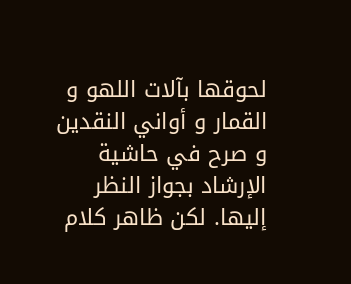لحوقها بآلات اللهو و القمار و أواني النقدين و صرح في حاشية الإرشاد بجواز النظر إليها. لكن ظاهر كلام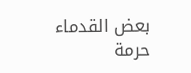بعض القدماء حرمة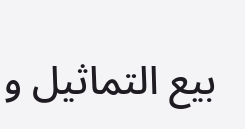بيع التماثيل و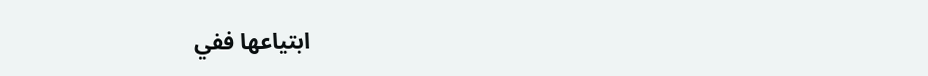ابتياعها ففي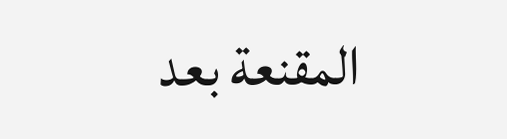المقنعة بعد